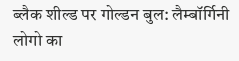ब्लैक शील्ड पर गोल्डन बुल: लैम्बॉर्गिनी लोगो का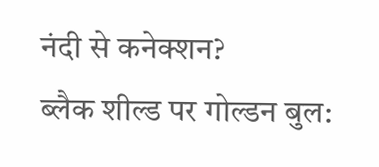नंदी से कनेक्शन?
ब्लैक शील्ड पर गोल्डन बुल: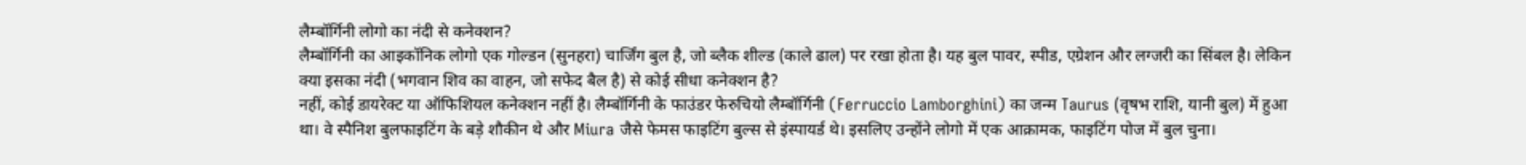लैम्बॉर्गिनी लोगो का नंदी से कनेक्शन?
लैम्बॉर्गिनी का आइकॉनिक लोगो एक गोल्डन (सुनहरा) चार्जिंग बुल है, जो ब्लैक शील्ड (काले ढाल) पर रखा होता है। यह बुल पावर, स्पीड, एग्रेशन और लग्जरी का सिंबल है। लेकिन क्या इसका नंदी (भगवान शिव का वाहन, जो सफेद बैल है) से कोई सीधा कनेक्शन है?
नहीं, कोई डायरेक्ट या ऑफिशियल कनेक्शन नहीं है। लैम्बॉर्गिनी के फाउंडर फेरुचियो लैम्बॉर्गिनी (Ferruccio Lamborghini) का जन्म Taurus (वृषभ राशि, यानी बुल) में हुआ था। वे स्पैनिश बुलफाइटिंग के बड़े शौकीन थे और Miura जैसे फेमस फाइटिंग बुल्स से इंस्पायर्ड थे। इसलिए उन्होंने लोगो में एक आक्रामक, फाइटिंग पोज में बुल चुना।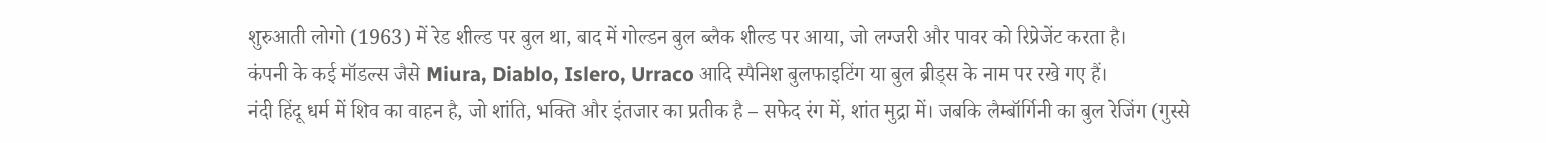शुरुआती लोगो (1963) में रेड शील्ड पर बुल था, बाद में गोल्डन बुल ब्लैक शील्ड पर आया, जो लग्जरी और पावर को रिप्रेजेंट करता है।
कंपनी के कई मॉडल्स जैसे Miura, Diablo, Islero, Urraco आदि स्पैनिश बुलफाइटिंग या बुल ब्रीड्स के नाम पर रखे गए हैं।
नंदी हिंदू धर्म में शिव का वाहन है, जो शांति, भक्ति और इंतजार का प्रतीक है – सफेद रंग में, शांत मुद्रा में। जबकि लैम्बॉर्गिनी का बुल रेजिंग (गुस्से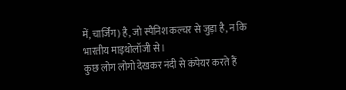में, चार्जिंग) है, जो स्पैनिश कल्चर से जुड़ा है, न कि भारतीय माइथोलॉजी से।
कुछ लोग लोगो देखकर नंदी से कंपेयर करते हैं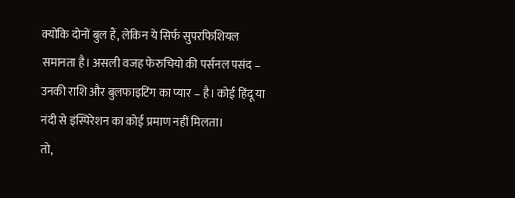क्योंकि दोनों बुल हैं, लेकिन ये सिर्फ सुपरफिशियल समानता है। असली वजह फेरुचियो की पर्सनल पसंद – उनकी राशि और बुलफाइटिंग का प्यार – है। कोई हिंदू या नंदी से इंस्पिरेशन का कोई प्रमाण नहीं मिलता।
तो,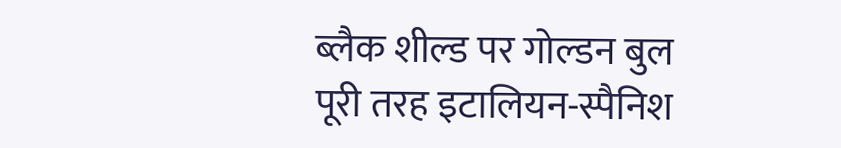ब्लैक शील्ड पर गोल्डन बुल पूरी तरह इटालियन-स्पैनिश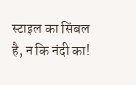स्टाइल का सिंबल है, न कि नंदी का!